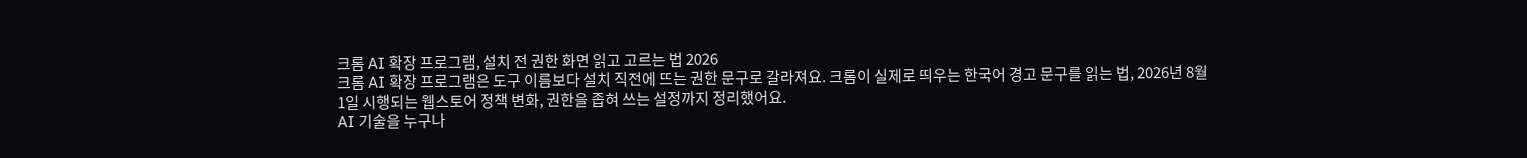크롬 AI 확장 프로그램, 설치 전 권한 화면 읽고 고르는 법 2026
크롬 AI 확장 프로그램은 도구 이름보다 설치 직전에 뜨는 권한 문구로 갈라져요. 크롬이 실제로 띄우는 한국어 경고 문구를 읽는 법, 2026년 8월 1일 시행되는 웹스토어 정책 변화, 권한을 좁혀 쓰는 설정까지 정리했어요.
AI 기술을 누구나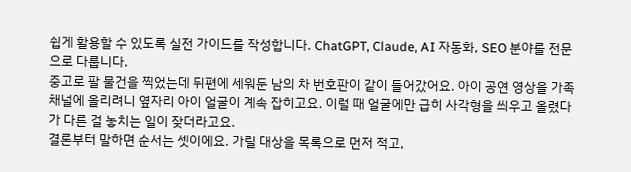쉽게 활용할 수 있도록 실전 가이드를 작성합니다. ChatGPT, Claude, AI 자동화, SEO 분야를 전문으로 다룹니다.
중고로 팔 물건을 찍었는데 뒤편에 세워둔 남의 차 번호판이 같이 들어갔어요. 아이 공연 영상을 가족 채널에 올리려니 옆자리 아이 얼굴이 계속 잡히고요. 이럴 때 얼굴에만 급히 사각형을 씌우고 올렸다가 다른 걸 놓치는 일이 잦더라고요.
결론부터 말하면 순서는 셋이에요. 가릴 대상을 목록으로 먼저 적고,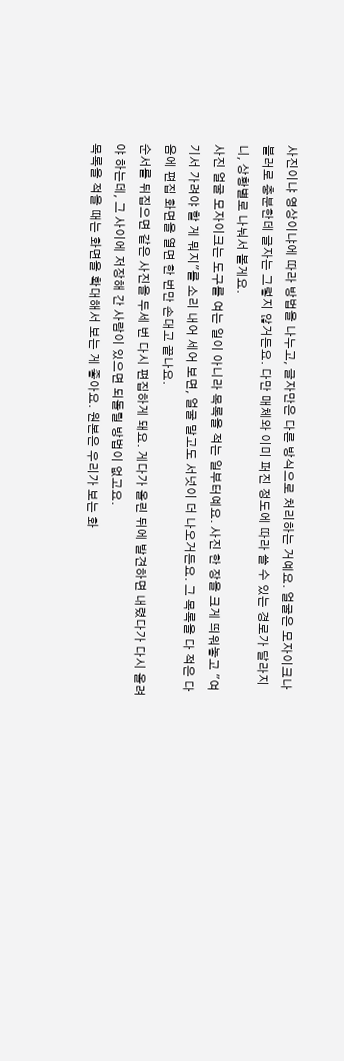사진이냐 영상이냐에 따라 방법을 나누고, 글자만은 다른 방식으로 처리하는 거예요. 얼굴은 모자이크나 블러로 충분한데 글자는 그렇지 않거든요. 다만 매체와 이미 퍼진 정도에 따라 쓸 수 있는 경로가 달라지니, 상황별로 나눠서 볼게요.
사진 얼굴 모자이크는 도구를 여는 일이 아니라 목록을 적는 일부터예요. 사진 한 장을 크게 띄워놓고 "여기서 가려야 할 게 뭐지"를 소리 내어 세어 보면, 얼굴 말고도 서넛이 더 나오거든요. 그 목록을 다 적은 다음에 편집 화면을 열면 한 번만 손대고 끝나요.
순서를 뒤집으면 같은 사진을 두세 번 다시 편집하게 돼요. 게다가 올린 뒤에 발견하면 내렸다가 다시 올려야 하는데, 그 사이에 저장해 간 사람이 있으면 되돌릴 방법이 없고요.
목록을 적을 때는 화면을 확대해서 보는 게 좋아요. 원본은 우리가 보는 화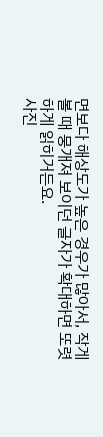면보다 해상도가 높은 경우가 많아서, 작게 볼 때 뭉개져 보이던 글자가 확대하면 또렷하게 읽히거든요.
사진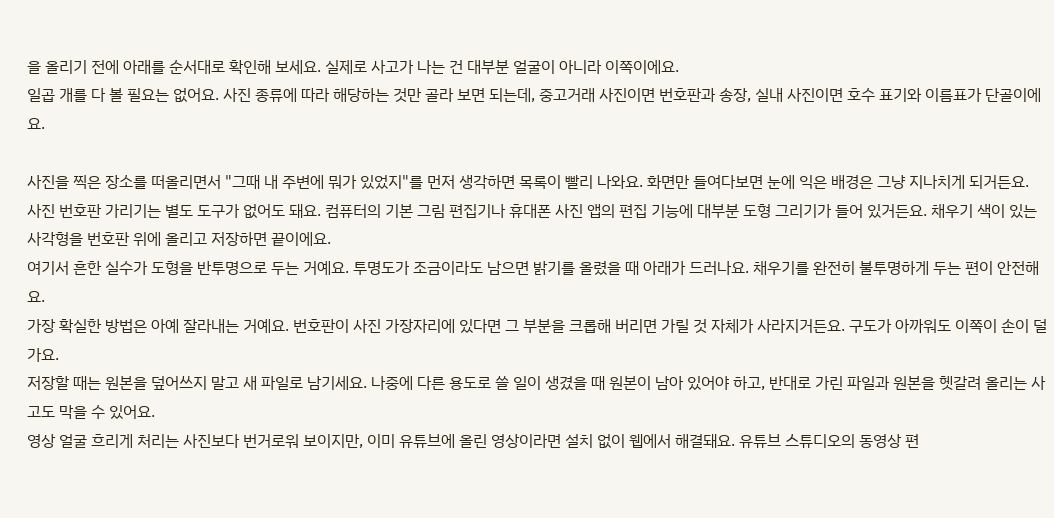을 올리기 전에 아래를 순서대로 확인해 보세요. 실제로 사고가 나는 건 대부분 얼굴이 아니라 이쪽이에요.
일곱 개를 다 볼 필요는 없어요. 사진 종류에 따라 해당하는 것만 골라 보면 되는데, 중고거래 사진이면 번호판과 송장, 실내 사진이면 호수 표기와 이름표가 단골이에요.

사진을 찍은 장소를 떠올리면서 "그때 내 주변에 뭐가 있었지"를 먼저 생각하면 목록이 빨리 나와요. 화면만 들여다보면 눈에 익은 배경은 그냥 지나치게 되거든요.
사진 번호판 가리기는 별도 도구가 없어도 돼요. 컴퓨터의 기본 그림 편집기나 휴대폰 사진 앱의 편집 기능에 대부분 도형 그리기가 들어 있거든요. 채우기 색이 있는 사각형을 번호판 위에 올리고 저장하면 끝이에요.
여기서 흔한 실수가 도형을 반투명으로 두는 거예요. 투명도가 조금이라도 남으면 밝기를 올렸을 때 아래가 드러나요. 채우기를 완전히 불투명하게 두는 편이 안전해요.
가장 확실한 방법은 아예 잘라내는 거예요. 번호판이 사진 가장자리에 있다면 그 부분을 크롭해 버리면 가릴 것 자체가 사라지거든요. 구도가 아까워도 이쪽이 손이 덜 가요.
저장할 때는 원본을 덮어쓰지 말고 새 파일로 남기세요. 나중에 다른 용도로 쓸 일이 생겼을 때 원본이 남아 있어야 하고, 반대로 가린 파일과 원본을 헷갈려 올리는 사고도 막을 수 있어요.
영상 얼굴 흐리게 처리는 사진보다 번거로워 보이지만, 이미 유튜브에 올린 영상이라면 설치 없이 웹에서 해결돼요. 유튜브 스튜디오의 동영상 편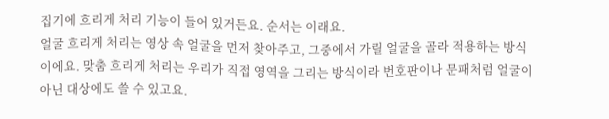집기에 흐리게 처리 기능이 들어 있거든요. 순서는 이래요.
얼굴 흐리게 처리는 영상 속 얼굴을 먼저 찾아주고, 그중에서 가릴 얼굴을 골라 적용하는 방식이에요. 맞춤 흐리게 처리는 우리가 직접 영역을 그리는 방식이라 번호판이나 문패처럼 얼굴이 아닌 대상에도 쓸 수 있고요.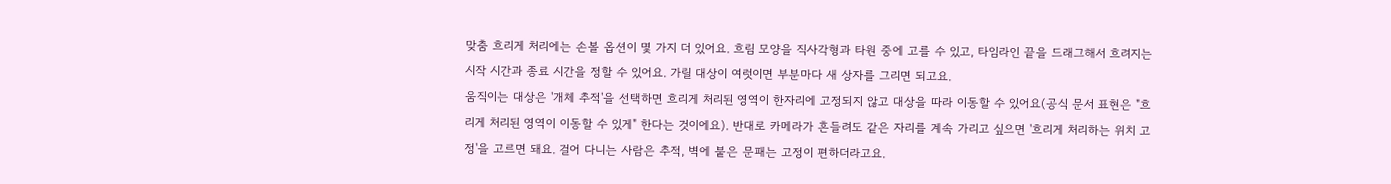맞춤 흐리게 처리에는 손볼 옵션이 몇 가지 더 있어요. 흐림 모양을 직사각형과 타원 중에 고를 수 있고, 타임라인 끝을 드래그해서 흐려지는 시작 시간과 종료 시간을 정할 수 있어요. 가릴 대상이 여럿이면 부분마다 새 상자를 그리면 되고요.
움직이는 대상은 '개체 추적'을 선택하면 흐리게 처리된 영역이 한자리에 고정되지 않고 대상을 따라 이동할 수 있어요(공식 문서 표현은 "흐리게 처리된 영역이 이동할 수 있게" 한다는 것이에요). 반대로 카메라가 흔들려도 같은 자리를 계속 가리고 싶으면 '흐리게 처리하는 위치 고정'을 고르면 돼요. 걸어 다니는 사람은 추적, 벽에 붙은 문패는 고정이 편하더라고요.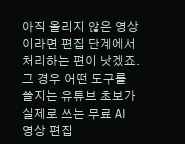아직 올리지 않은 영상이라면 편집 단계에서 처리하는 편이 낫겠죠. 그 경우 어떤 도구를 쓸지는 유튜브 초보가 실제로 쓰는 무료 AI 영상 편집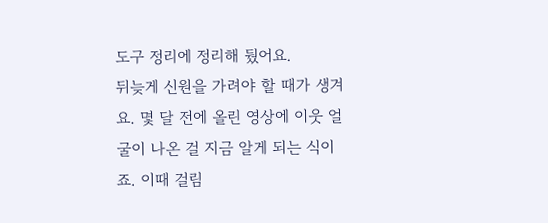도구 정리에 정리해 뒀어요.
뒤늦게 신원을 가려야 할 때가 생겨요. 몇 달 전에 올린 영상에 이웃 얼굴이 나온 걸 지금 알게 되는 식이죠. 이때 걸림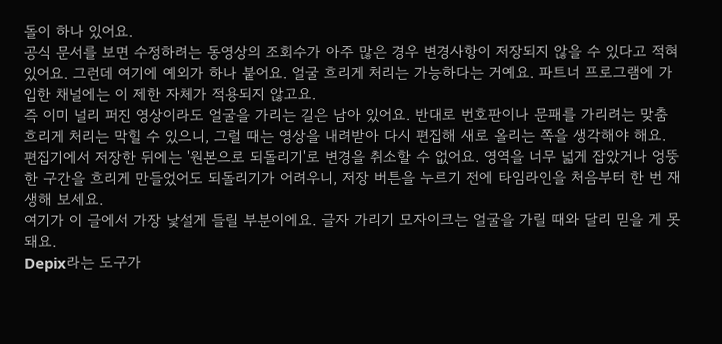돌이 하나 있어요.
공식 문서를 보면 수정하려는 동영상의 조회수가 아주 많은 경우 변경사항이 저장되지 않을 수 있다고 적혀 있어요. 그런데 여기에 예외가 하나 붙어요. 얼굴 흐리게 처리는 가능하다는 거예요. 파트너 프로그램에 가입한 채널에는 이 제한 자체가 적용되지 않고요.
즉 이미 널리 퍼진 영상이라도 얼굴을 가리는 길은 남아 있어요. 반대로 번호판이나 문패를 가리려는 맞춤 흐리게 처리는 막힐 수 있으니, 그럴 때는 영상을 내려받아 다시 편집해 새로 올리는 쪽을 생각해야 해요.
편집기에서 저장한 뒤에는 '원본으로 되돌리기'로 변경을 취소할 수 없어요. 영역을 너무 넓게 잡았거나 엉뚱한 구간을 흐리게 만들었어도 되돌리기가 어려우니, 저장 버튼을 누르기 전에 타임라인을 처음부터 한 번 재생해 보세요.
여기가 이 글에서 가장 낯설게 들릴 부분이에요. 글자 가리기 모자이크는 얼굴을 가릴 때와 달리 믿을 게 못 돼요.
Depix라는 도구가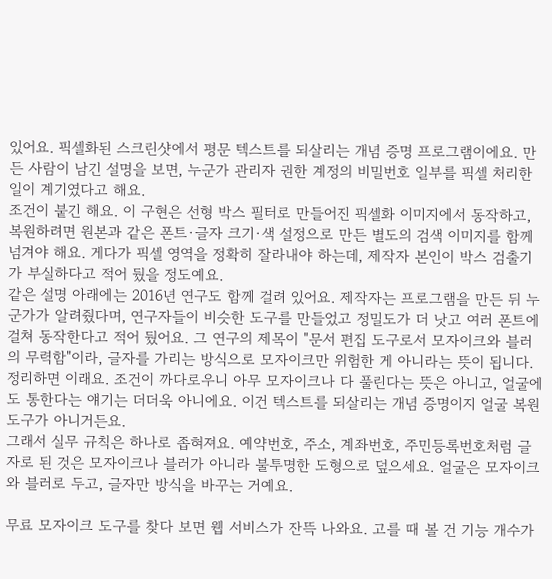있어요. 픽셀화된 스크린샷에서 평문 텍스트를 되살리는 개념 증명 프로그램이에요. 만든 사람이 남긴 설명을 보면, 누군가 관리자 권한 계정의 비밀번호 일부를 픽셀 처리한 일이 계기였다고 해요.
조건이 붙긴 해요. 이 구현은 선형 박스 필터로 만들어진 픽셀화 이미지에서 동작하고, 복원하려면 원본과 같은 폰트·글자 크기·색 설정으로 만든 별도의 검색 이미지를 함께 넘겨야 해요. 게다가 픽셀 영역을 정확히 잘라내야 하는데, 제작자 본인이 박스 검출기가 부실하다고 적어 뒀을 정도예요.
같은 설명 아래에는 2016년 연구도 함께 걸려 있어요. 제작자는 프로그램을 만든 뒤 누군가가 알려줬다며, 연구자들이 비슷한 도구를 만들었고 정밀도가 더 낫고 여러 폰트에 걸쳐 동작한다고 적어 뒀어요. 그 연구의 제목이 "문서 편집 도구로서 모자이크와 블러의 무력함"이라, 글자를 가리는 방식으로 모자이크만 위험한 게 아니라는 뜻이 됩니다.
정리하면 이래요. 조건이 까다로우니 아무 모자이크나 다 풀린다는 뜻은 아니고, 얼굴에도 통한다는 얘기는 더더욱 아니에요. 이건 텍스트를 되살리는 개념 증명이지 얼굴 복원 도구가 아니거든요.
그래서 실무 규칙은 하나로 좁혀져요. 예약번호, 주소, 계좌번호, 주민등록번호처럼 글자로 된 것은 모자이크나 블러가 아니라 불투명한 도형으로 덮으세요. 얼굴은 모자이크와 블러로 두고, 글자만 방식을 바꾸는 거예요.

무료 모자이크 도구를 찾다 보면 웹 서비스가 잔뜩 나와요. 고를 때 볼 건 기능 개수가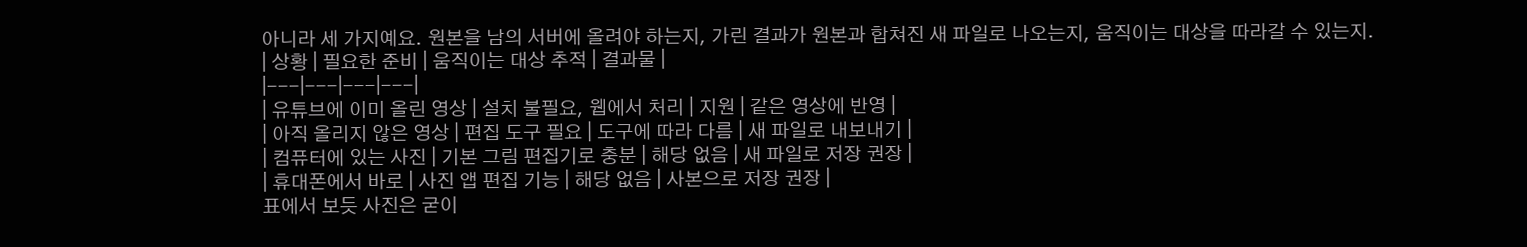아니라 세 가지예요. 원본을 남의 서버에 올려야 하는지, 가린 결과가 원본과 합쳐진 새 파일로 나오는지, 움직이는 대상을 따라갈 수 있는지.
| 상황 | 필요한 준비 | 움직이는 대상 추적 | 결과물 |
|---|---|---|---|
| 유튜브에 이미 올린 영상 | 설치 불필요, 웹에서 처리 | 지원 | 같은 영상에 반영 |
| 아직 올리지 않은 영상 | 편집 도구 필요 | 도구에 따라 다름 | 새 파일로 내보내기 |
| 컴퓨터에 있는 사진 | 기본 그림 편집기로 충분 | 해당 없음 | 새 파일로 저장 권장 |
| 휴대폰에서 바로 | 사진 앱 편집 기능 | 해당 없음 | 사본으로 저장 권장 |
표에서 보듯 사진은 굳이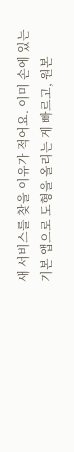새 서비스를 찾을 이유가 적어요. 이미 손에 있는 기본 앱으로 도형을 올리는 게 빠르고, 원본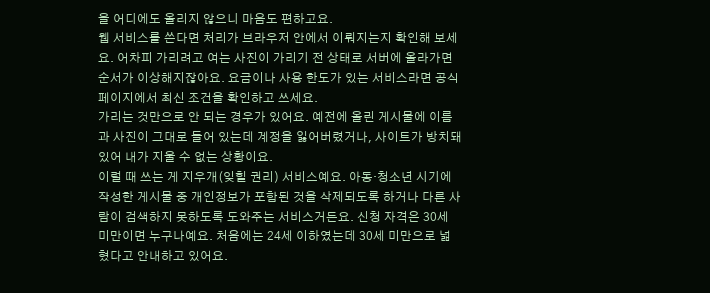을 어디에도 올리지 않으니 마음도 편하고요.
웹 서비스를 쓴다면 처리가 브라우저 안에서 이뤄지는지 확인해 보세요. 어차피 가리려고 여는 사진이 가리기 전 상태로 서버에 올라가면 순서가 이상해지잖아요. 요금이나 사용 한도가 있는 서비스라면 공식 페이지에서 최신 조건을 확인하고 쓰세요.
가리는 것만으로 안 되는 경우가 있어요. 예전에 올린 게시물에 이름과 사진이 그대로 들어 있는데 계정을 잃어버렸거나, 사이트가 방치돼 있어 내가 지울 수 없는 상황이요.
이럴 때 쓰는 게 지우개(잊힐 권리) 서비스예요. 아동·청소년 시기에 작성한 게시물 중 개인정보가 포함된 것을 삭제되도록 하거나 다른 사람이 검색하지 못하도록 도와주는 서비스거든요. 신청 자격은 30세 미만이면 누구나예요. 처음에는 24세 이하였는데 30세 미만으로 넓혔다고 안내하고 있어요.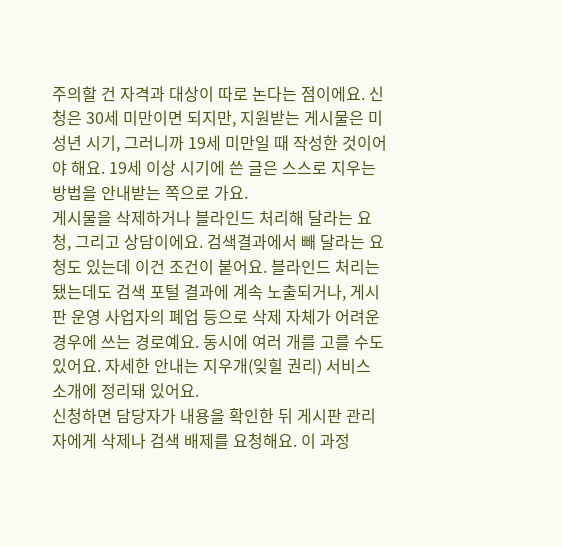주의할 건 자격과 대상이 따로 논다는 점이에요. 신청은 30세 미만이면 되지만, 지원받는 게시물은 미성년 시기, 그러니까 19세 미만일 때 작성한 것이어야 해요. 19세 이상 시기에 쓴 글은 스스로 지우는 방법을 안내받는 쪽으로 가요.
게시물을 삭제하거나 블라인드 처리해 달라는 요청, 그리고 상담이에요. 검색결과에서 빼 달라는 요청도 있는데 이건 조건이 붙어요. 블라인드 처리는 됐는데도 검색 포털 결과에 계속 노출되거나, 게시판 운영 사업자의 폐업 등으로 삭제 자체가 어려운 경우에 쓰는 경로예요. 동시에 여러 개를 고를 수도 있어요. 자세한 안내는 지우개(잊힐 권리) 서비스 소개에 정리돼 있어요.
신청하면 담당자가 내용을 확인한 뒤 게시판 관리자에게 삭제나 검색 배제를 요청해요. 이 과정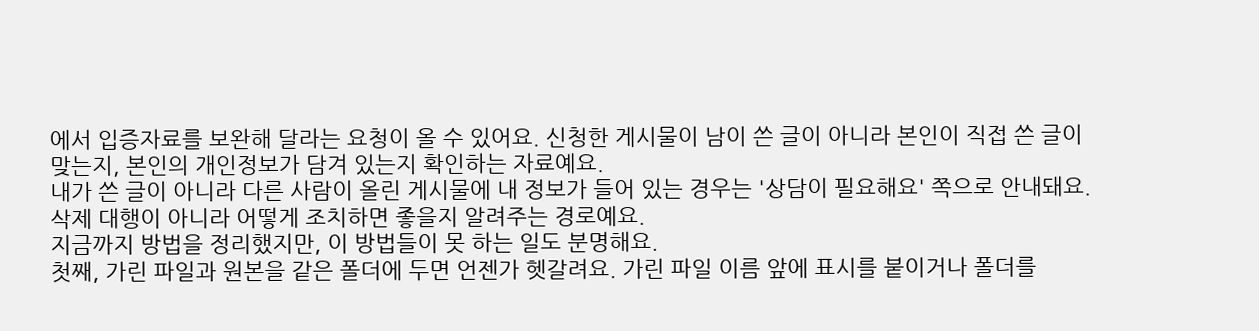에서 입증자료를 보완해 달라는 요청이 올 수 있어요. 신청한 게시물이 남이 쓴 글이 아니라 본인이 직접 쓴 글이 맞는지, 본인의 개인정보가 담겨 있는지 확인하는 자료예요.
내가 쓴 글이 아니라 다른 사람이 올린 게시물에 내 정보가 들어 있는 경우는 '상담이 필요해요' 쪽으로 안내돼요. 삭제 대행이 아니라 어떻게 조치하면 좋을지 알려주는 경로예요.
지금까지 방법을 정리했지만, 이 방법들이 못 하는 일도 분명해요.
첫째, 가린 파일과 원본을 같은 폴더에 두면 언젠가 헷갈려요. 가린 파일 이름 앞에 표시를 붙이거나 폴더를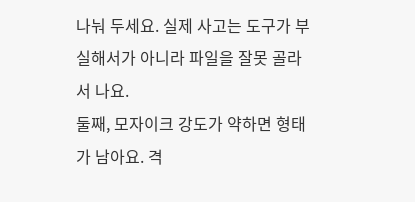나눠 두세요. 실제 사고는 도구가 부실해서가 아니라 파일을 잘못 골라서 나요.
둘째, 모자이크 강도가 약하면 형태가 남아요. 격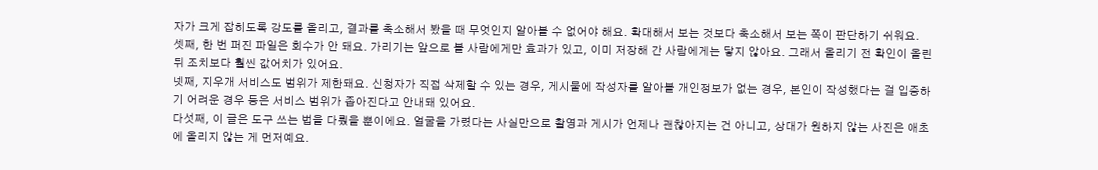자가 크게 잡히도록 강도를 올리고, 결과를 축소해서 봤을 때 무엇인지 알아볼 수 없어야 해요. 확대해서 보는 것보다 축소해서 보는 쪽이 판단하기 쉬워요.
셋째, 한 번 퍼진 파일은 회수가 안 돼요. 가리기는 앞으로 볼 사람에게만 효과가 있고, 이미 저장해 간 사람에게는 닿지 않아요. 그래서 올리기 전 확인이 올린 뒤 조치보다 훨씬 값어치가 있어요.
넷째, 지우개 서비스도 범위가 제한돼요. 신청자가 직접 삭제할 수 있는 경우, 게시물에 작성자를 알아볼 개인정보가 없는 경우, 본인이 작성했다는 걸 입증하기 어려운 경우 등은 서비스 범위가 좁아진다고 안내돼 있어요.
다섯째, 이 글은 도구 쓰는 법을 다뤘을 뿐이에요. 얼굴을 가렸다는 사실만으로 촬영과 게시가 언제나 괜찮아지는 건 아니고, 상대가 원하지 않는 사진은 애초에 올리지 않는 게 먼저예요.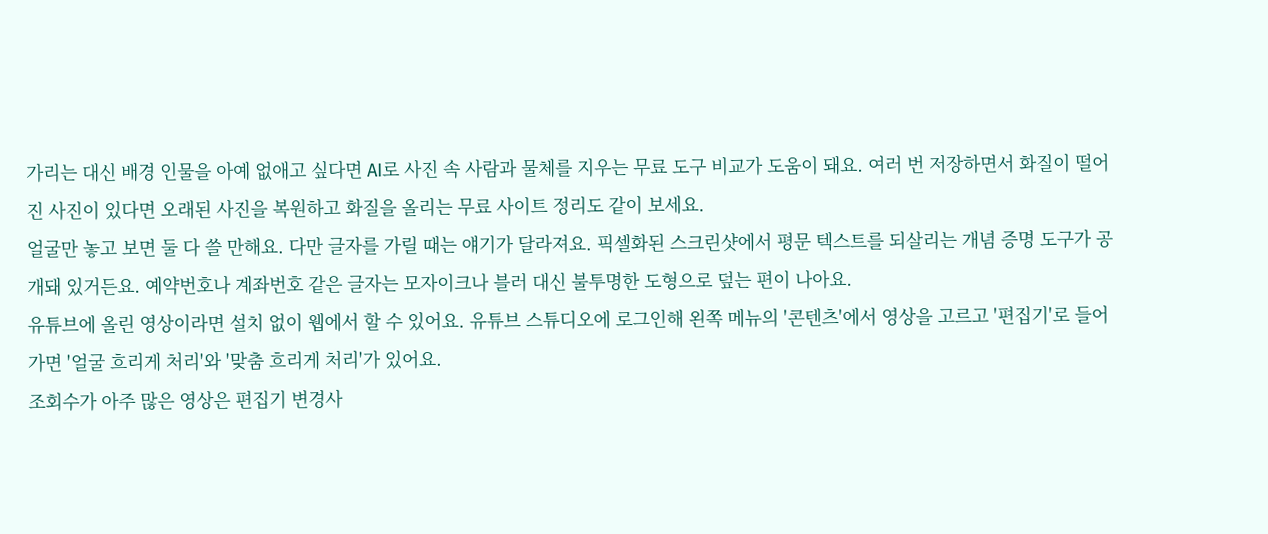가리는 대신 배경 인물을 아예 없애고 싶다면 AI로 사진 속 사람과 물체를 지우는 무료 도구 비교가 도움이 돼요. 여러 번 저장하면서 화질이 떨어진 사진이 있다면 오래된 사진을 복원하고 화질을 올리는 무료 사이트 정리도 같이 보세요.
얼굴만 놓고 보면 둘 다 쓸 만해요. 다만 글자를 가릴 때는 얘기가 달라져요. 픽셀화된 스크린샷에서 평문 텍스트를 되살리는 개념 증명 도구가 공개돼 있거든요. 예약번호나 계좌번호 같은 글자는 모자이크나 블러 대신 불투명한 도형으로 덮는 편이 나아요.
유튜브에 올린 영상이라면 설치 없이 웹에서 할 수 있어요. 유튜브 스튜디오에 로그인해 왼쪽 메뉴의 '콘텐츠'에서 영상을 고르고 '편집기'로 들어가면 '얼굴 흐리게 처리'와 '맞춤 흐리게 처리'가 있어요.
조회수가 아주 많은 영상은 편집기 변경사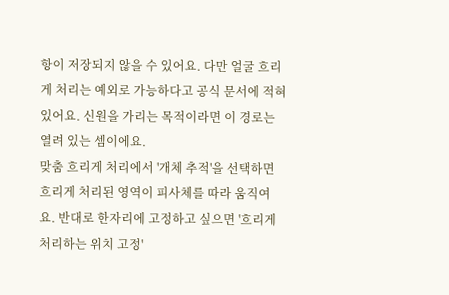항이 저장되지 않을 수 있어요. 다만 얼굴 흐리게 처리는 예외로 가능하다고 공식 문서에 적혀 있어요. 신원을 가리는 목적이라면 이 경로는 열려 있는 셈이에요.
맞춤 흐리게 처리에서 '개체 추적'을 선택하면 흐리게 처리된 영역이 피사체를 따라 움직여요. 반대로 한자리에 고정하고 싶으면 '흐리게 처리하는 위치 고정'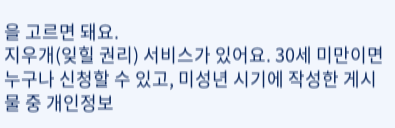을 고르면 돼요.
지우개(잊힐 권리) 서비스가 있어요. 30세 미만이면 누구나 신청할 수 있고, 미성년 시기에 작성한 게시물 중 개인정보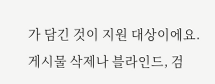가 담긴 것이 지원 대상이에요. 게시물 삭제나 블라인드, 검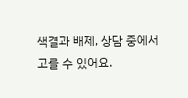색결과 배제, 상담 중에서 고를 수 있어요.